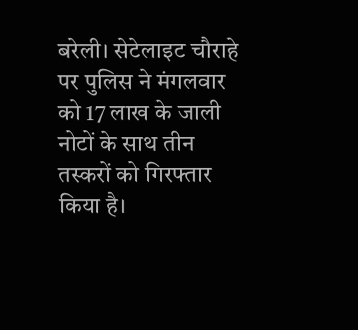बरेली। सेटेलाइट चौराहे पर पुलिस ने मंगलवार को 17 लाख के जाली नोटों के साथ तीन तस्करों को गिरफ्तार किया है।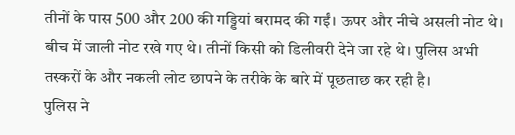तीनों के पास 500 और 200 की गड्डियां बरामद की गईं। ऊपर और नीचे असली नोट थे। बीच में जाली नोट रखे गए थे। तीनों किसी को डिलीवरी देने जा रहे थे। पुलिस अभी तस्करों के और नकली लोट छापने के तरीके के बारे में पूछताछ कर रही है।
पुलिस ने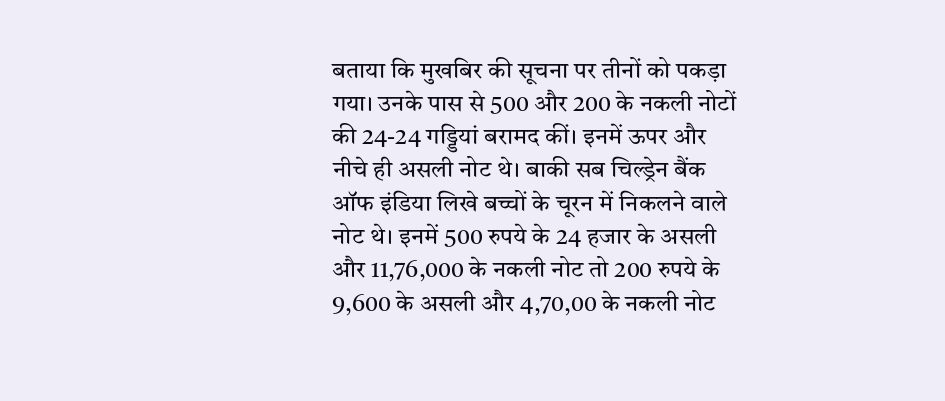बताया कि मुखबिर की सूचना पर तीनों को पकड़ा गया। उनके पास से 500 और 200 के नकली नोटों की 24-24 गड्डियां बरामद कीं। इनमें ऊपर और नीचे ही असली नोट थे। बाकी सब चिल्ड्रेन बैंक ऑफ इंडिया लिखे बच्चों के चूरन में निकलने वाले नोट थे। इनमें 500 रुपये के 24 हजार के असली और 11,76,000 के नकली नोट तो 200 रुपये के 9,600 के असली और 4,70,00 के नकली नोट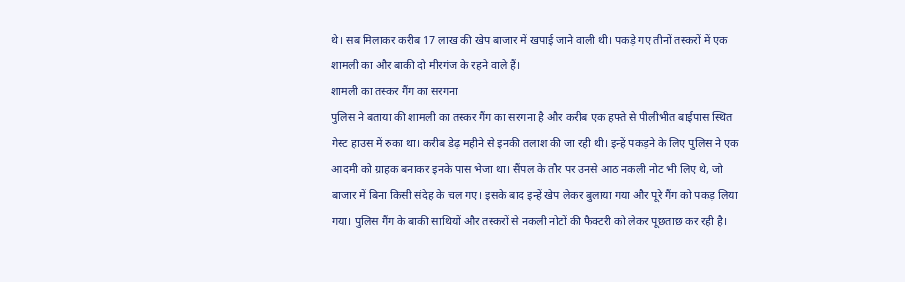थे। सब मिलाकर करीब 17 लाख की खेप बाजार में खपाई जाने वाली थी। पकड़े गए तीनों तस्करों में एक शामली का और बाकी दो मीरगंज के रहने वाले हैं।
शामली का तस्कर गैंग का सरगना
पुलिस ने बताया की शामली का तस्कर गैंग का सरगना है और करीब एक हफ्ते से पीलीभीत बाईपास स्थित गेस्ट हाउस में रुका था। करीब डेढ़ महीने से इनकी तलाश की जा रही थी। इन्हें पकड़ने के लिए पुलिस ने एक आदमी को ग्राहक बनाकर इनके पास भेजा था। सैंपल के तौर पर उनसे आठ नकली नोट भी लिए थे, जो बाजार में बिना किसी संदेह के चल गए। इसके बाद इन्हें खेप लेकर बुलाया गया और पूरे गैंग को पकड़ लिया गया। पुलिस गैंग के बाकी साथियों और तस्करों से नकली नोटों की फैक्टरी को लेकर पूछताछ कर रही है।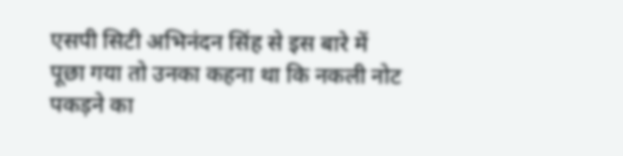एसपी सिटी अभिनंदन सिंह से इस बारे में पूछा गया तो उनका कहना था कि नकली नोट पकड़ने का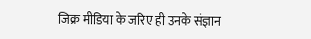जिक्र मीडिया के जरिए ही उनके संज्ञान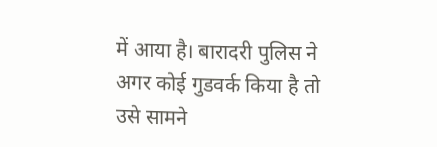में आया है। बारादरी पुलिस ने अगर कोई गुडवर्क किया है तो उसे सामने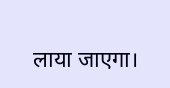लाया जाएगा।